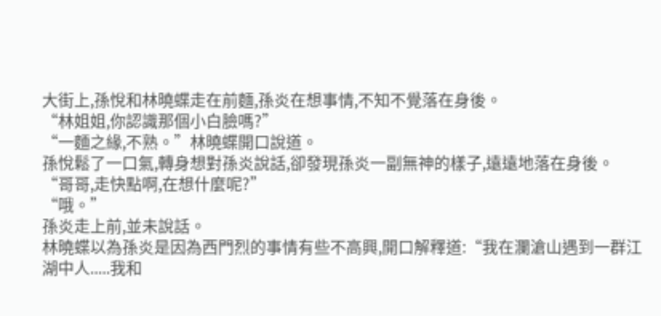大街上,孫悅和林曉蝶走在前麵,孫炎在想事情,不知不覺落在身後。
“林姐姐,你認識那個小白臉嗎?”
“一麵之緣,不熟。”林曉蝶開口說道。
孫悅鬆了一口氣,轉身想對孫炎說話,卻發現孫炎一副無神的樣子,遠遠地落在身後。
“哥哥,走快點啊,在想什麼呢?”
“哦。”
孫炎走上前,並未說話。
林曉蝶以為孫炎是因為西門烈的事情有些不高興,開口解釋道:“我在瀾滄山遇到一群江湖中人.....我和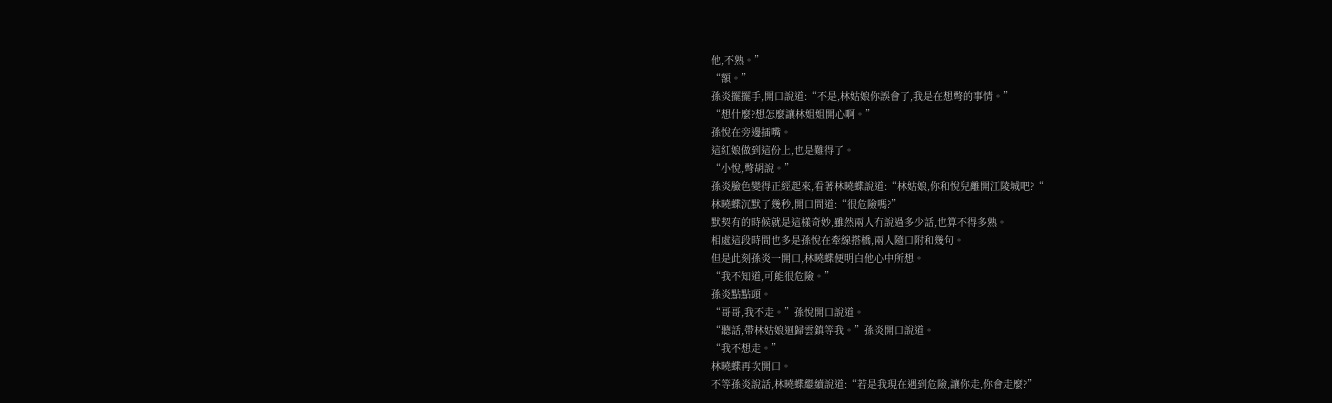他,不熟。”
“額。”
孫炎擺擺手,開口說道:“不是,林姑娘你誤會了,我是在想彆的事情。”
“想什麼?想怎麼讓林姐姐開心啊。”
孫悅在旁邊插嘴。
這紅娘做到這份上,也是難得了。
“小悅,彆胡說。”
孫炎臉色變得正經起來,看著林曉蝶說道:“林姑娘,你和悅兒離開江陵城吧?“
林曉蝶沉默了幾秒,開口問道:“很危險嗎?”
默契有的時候就是這樣奇妙,雖然兩人冇說過多少話,也算不得多熟。
相處這段時間也多是孫悅在牽線搭橋,兩人隨口附和幾句。
但是此刻孫炎一開口,林曉蝶便明白他心中所想。
“我不知道,可能很危險。”
孫炎點點頭。
“哥哥,我不走。”孫悅開口說道。
“聽話,帶林姑娘迴歸雲鎮等我。”孫炎開口說道。
“我不想走。”
林曉蝶再次開口。
不等孫炎說話,林曉蝶繼續說道:“若是我現在遇到危險,讓你走,你會走麼?”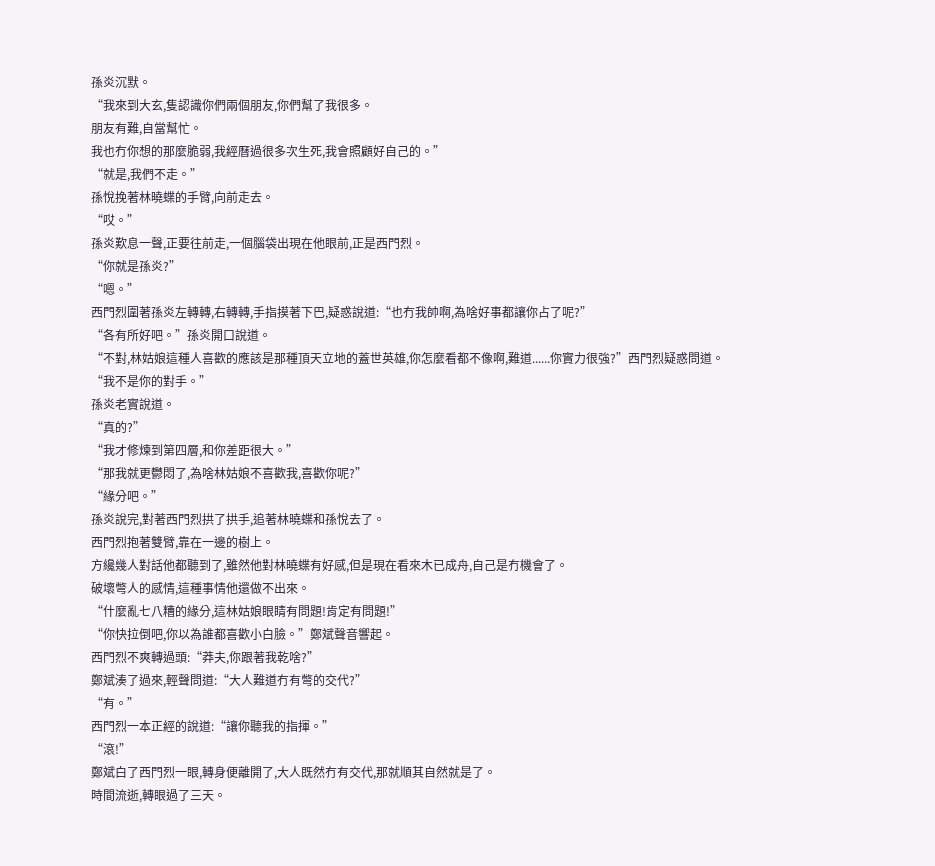孫炎沉默。
“我來到大玄,隻認識你們兩個朋友,你們幫了我很多。
朋友有難,自當幫忙。
我也冇你想的那麼脆弱,我經曆過很多次生死,我會照顧好自己的。”
“就是,我們不走。”
孫悅挽著林曉蝶的手臂,向前走去。
“哎。”
孫炎歎息一聲,正要往前走,一個腦袋出現在他眼前,正是西門烈。
“你就是孫炎?”
“嗯。”
西門烈圍著孫炎左轉轉,右轉轉,手指摸著下巴,疑惑說道:“也冇我帥啊,為啥好事都讓你占了呢?”
“各有所好吧。”孫炎開口說道。
“不對,林姑娘這種人喜歡的應該是那種頂天立地的蓋世英雄,你怎麼看都不像啊,難道......你實力很強?”西門烈疑惑問道。
“我不是你的對手。”
孫炎老實說道。
“真的?”
“我才修煉到第四層,和你差距很大。”
“那我就更鬱悶了,為啥林姑娘不喜歡我,喜歡你呢?”
“緣分吧。”
孫炎說完,對著西門烈拱了拱手,追著林曉蝶和孫悅去了。
西門烈抱著雙臂,靠在一邊的樹上。
方纔幾人對話他都聽到了,雖然他對林曉蝶有好感,但是現在看來木已成舟,自己是冇機會了。
破壞彆人的感情,這種事情他還做不出來。
“什麼亂七八糟的緣分,這林姑娘眼睛有問題!肯定有問題!”
“你快拉倒吧,你以為誰都喜歡小白臉。”鄭斌聲音響起。
西門烈不爽轉過頭:“莽夫,你跟著我乾啥?”
鄭斌湊了過來,輕聲問道:“大人難道冇有彆的交代?”
“有。”
西門烈一本正經的說道:“讓你聽我的指揮。”
“滾!”
鄭斌白了西門烈一眼,轉身便離開了,大人既然冇有交代,那就順其自然就是了。
時間流逝,轉眼過了三天。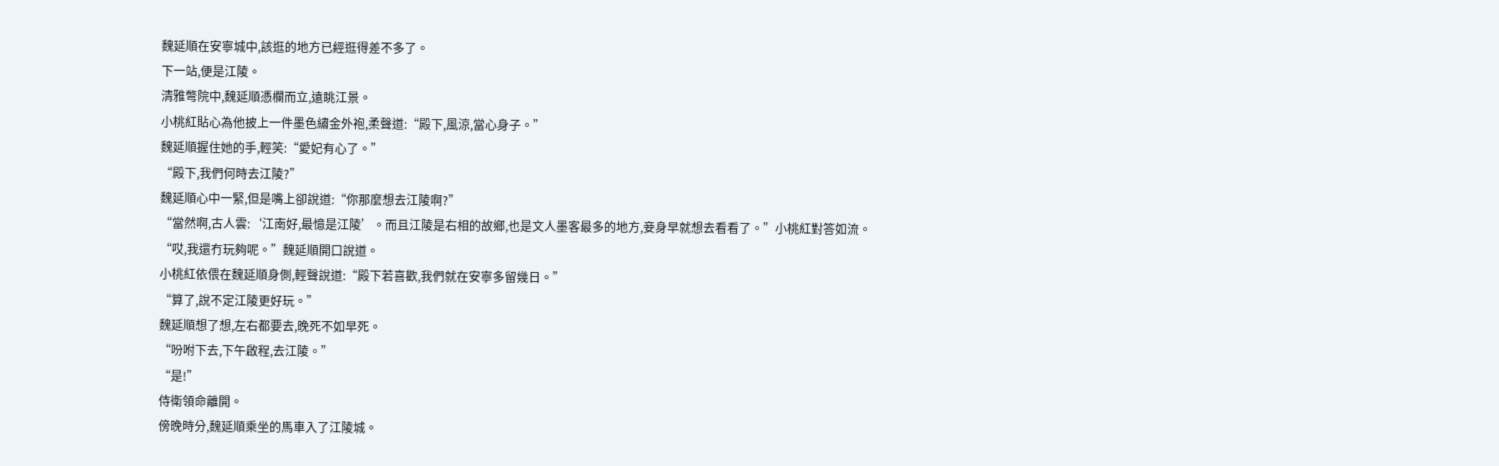魏延順在安寧城中,該逛的地方已經逛得差不多了。
下一站,便是江陵。
清雅彆院中,魏延順憑欄而立,遠眺江景。
小桃紅貼心為他披上一件墨色繡金外袍,柔聲道:“殿下,風涼,當心身子。”
魏延順握住她的手,輕笑:“愛妃有心了。”
“殿下,我們何時去江陵?”
魏延順心中一緊,但是嘴上卻說道:“你那麼想去江陵啊?”
“當然啊,古人雲:‘江南好,最憶是江陵’。而且江陵是右相的故鄉,也是文人墨客最多的地方,妾身早就想去看看了。”小桃紅對答如流。
“哎,我還冇玩夠呢。”魏延順開口說道。
小桃紅依偎在魏延順身側,輕聲說道:“殿下若喜歡,我們就在安寧多留幾日。”
“算了,說不定江陵更好玩。”
魏延順想了想,左右都要去,晚死不如早死。
“吩咐下去,下午啟程,去江陵。”
“是!”
侍衛領命離開。
傍晚時分,魏延順乘坐的馬車入了江陵城。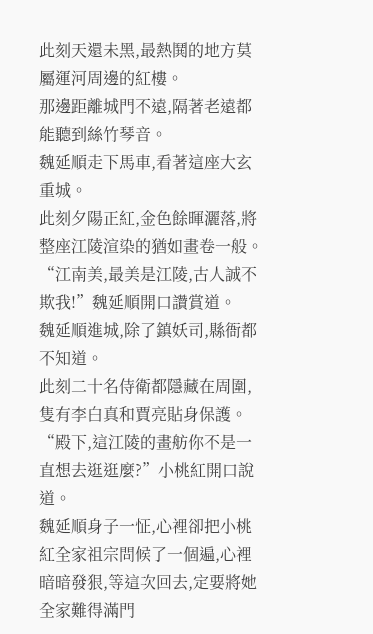此刻天還未黑,最熱鬨的地方莫屬運河周邊的紅樓。
那邊距離城門不遠,隔著老遠都能聽到絲竹琴音。
魏延順走下馬車,看著這座大玄重城。
此刻夕陽正紅,金色餘暉灑落,將整座江陵渲染的猶如畫卷一般。
“江南美,最美是江陵,古人誠不欺我!”魏延順開口讚賞道。
魏延順進城,除了鎮妖司,縣衙都不知道。
此刻二十名侍衛都隱藏在周圍,隻有李白真和賈亮貼身保護。
“殿下,這江陵的畫舫你不是一直想去逛逛麼?”小桃紅開口說道。
魏延順身子一怔,心裡卻把小桃紅全家祖宗問候了一個遍,心裡暗暗發狠,等這次回去,定要將她全家難得滿門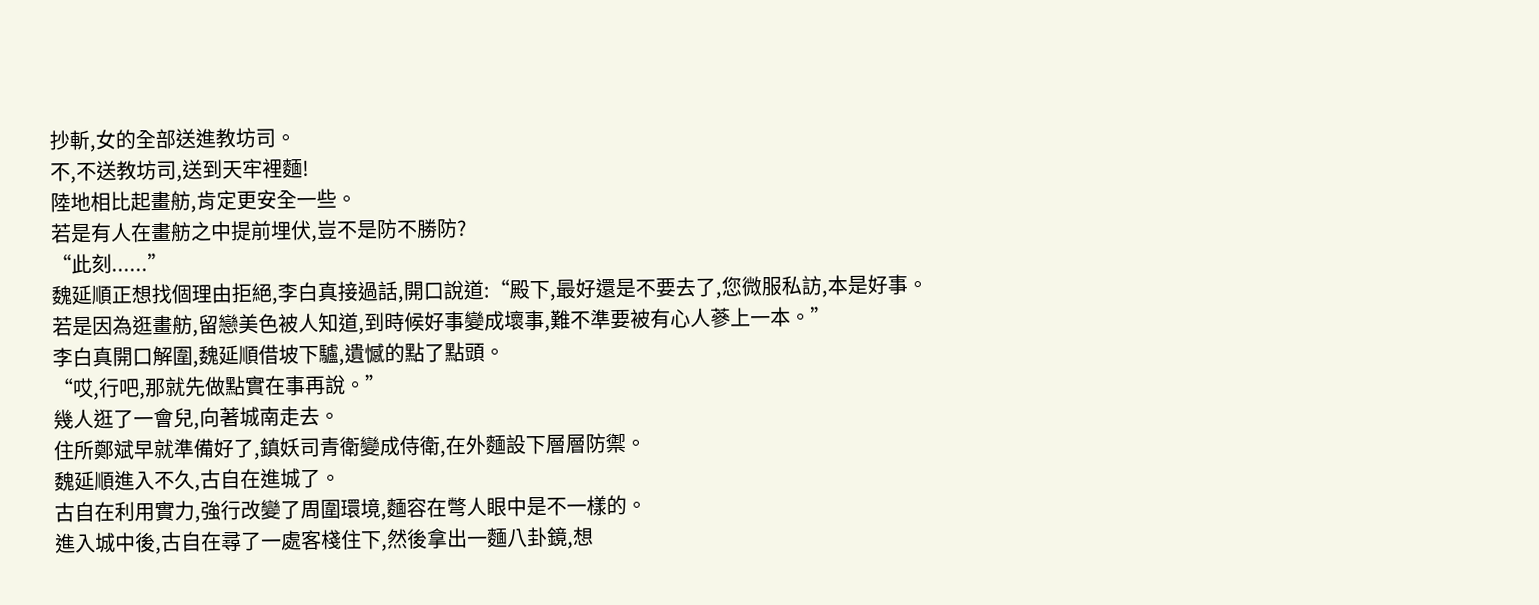抄斬,女的全部送進教坊司。
不,不送教坊司,送到天牢裡麵!
陸地相比起畫舫,肯定更安全一些。
若是有人在畫舫之中提前埋伏,豈不是防不勝防?
“此刻......”
魏延順正想找個理由拒絕,李白真接過話,開口說道:“殿下,最好還是不要去了,您微服私訪,本是好事。
若是因為逛畫舫,留戀美色被人知道,到時候好事變成壞事,難不準要被有心人蔘上一本。”
李白真開口解圍,魏延順借坡下驢,遺憾的點了點頭。
“哎,行吧,那就先做點實在事再說。”
幾人逛了一會兒,向著城南走去。
住所鄭斌早就準備好了,鎮妖司青衛變成侍衛,在外麵設下層層防禦。
魏延順進入不久,古自在進城了。
古自在利用實力,強行改變了周圍環境,麵容在彆人眼中是不一樣的。
進入城中後,古自在尋了一處客棧住下,然後拿出一麵八卦鏡,想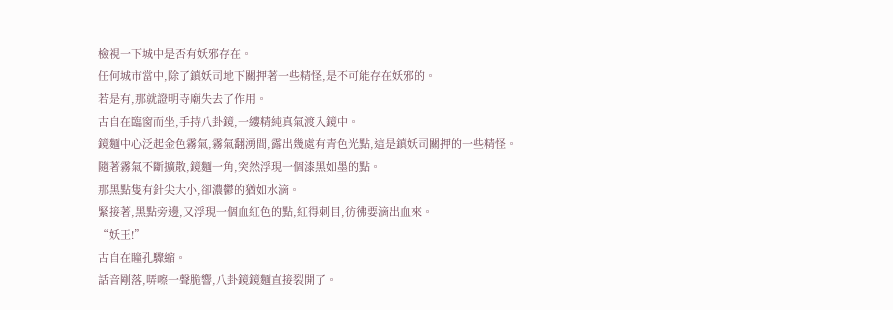檢視一下城中是否有妖邪存在。
任何城市當中,除了鎮妖司地下關押著一些精怪,是不可能存在妖邪的。
若是有,那就證明寺廟失去了作用。
古自在臨窗而坐,手持八卦鏡,一縷精純真氣渡入鏡中。
鏡麵中心泛起金色霧氣,霧氣翻湧間,露出幾處有青色光點,這是鎮妖司關押的一些精怪。
隨著霧氣不斷擴散,鏡麵一角,突然浮現一個漆黑如墨的點。
那黑點隻有針尖大小,卻濃鬱的猶如水滴。
緊接著,黑點旁邊,又浮現一個血紅色的點,紅得刺目,彷彿要滴出血來。
“妖王!”
古自在瞳孔驟縮。
話音剛落,哢嚓一聲脆響,八卦鏡鏡麵直接裂開了。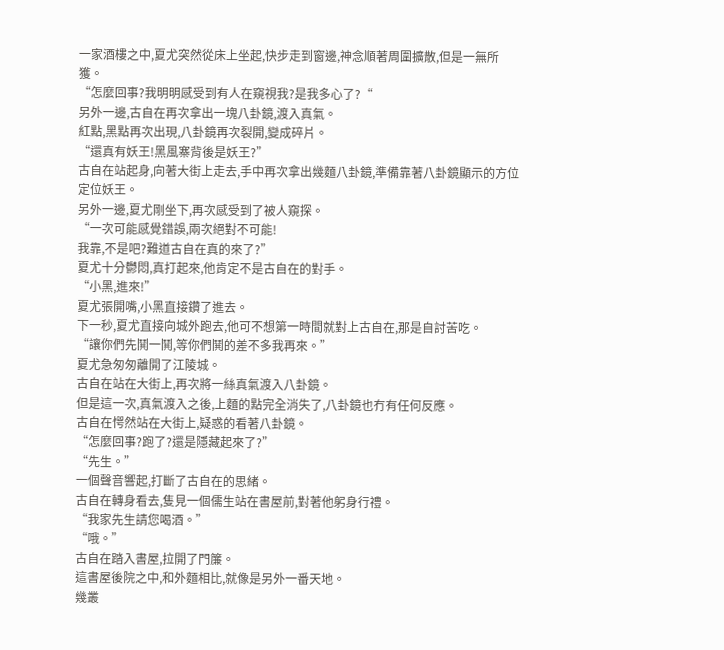一家酒樓之中,夏尤突然從床上坐起,快步走到窗邊,神念順著周圍擴散,但是一無所獲。
“怎麼回事?我明明感受到有人在窺視我?是我多心了?“
另外一邊,古自在再次拿出一塊八卦鏡,渡入真氣。
紅點,黑點再次出現,八卦鏡再次裂開,變成碎片。
“還真有妖王!黑風寨背後是妖王?”
古自在站起身,向著大街上走去,手中再次拿出幾麵八卦鏡,準備靠著八卦鏡顯示的方位定位妖王。
另外一邊,夏尤剛坐下,再次感受到了被人窺探。
“一次可能感覺錯誤,兩次絕對不可能!
我靠,不是吧?難道古自在真的來了?”
夏尤十分鬱悶,真打起來,他肯定不是古自在的對手。
“小黑,進來!”
夏尤張開嘴,小黑直接鑽了進去。
下一秒,夏尤直接向城外跑去,他可不想第一時間就對上古自在,那是自討苦吃。
“讓你們先鬨一鬨,等你們鬨的差不多我再來。”
夏尤急匆匆離開了江陵城。
古自在站在大街上,再次將一絲真氣渡入八卦鏡。
但是這一次,真氣渡入之後,上麵的點完全消失了,八卦鏡也冇有任何反應。
古自在愕然站在大街上,疑惑的看著八卦鏡。
“怎麼回事?跑了?還是隱藏起來了?”
“先生。”
一個聲音響起,打斷了古自在的思緒。
古自在轉身看去,隻見一個儒生站在書屋前,對著他躬身行禮。
“我家先生請您喝酒。”
“哦。”
古自在踏入書屋,拉開了門簾。
這書屋後院之中,和外麵相比,就像是另外一番天地。
幾叢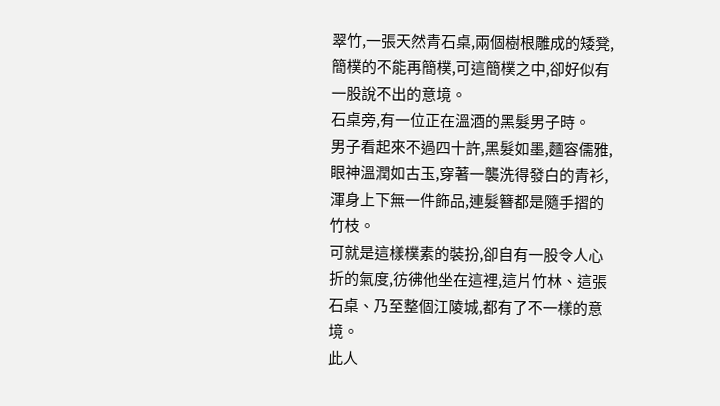翠竹,一張天然青石桌,兩個樹根雕成的矮凳,簡樸的不能再簡樸,可這簡樸之中,卻好似有一股說不出的意境。
石桌旁,有一位正在溫酒的黑髮男子時。
男子看起來不過四十許,黑髮如墨,麵容儒雅,眼神溫潤如古玉,穿著一襲洗得發白的青衫,渾身上下無一件飾品,連髮簪都是隨手摺的竹枝。
可就是這樣樸素的裝扮,卻自有一股令人心折的氣度,彷彿他坐在這裡,這片竹林、這張石桌、乃至整個江陵城,都有了不一樣的意境。
此人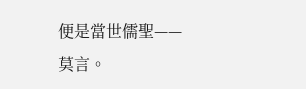便是當世儒聖——莫言。